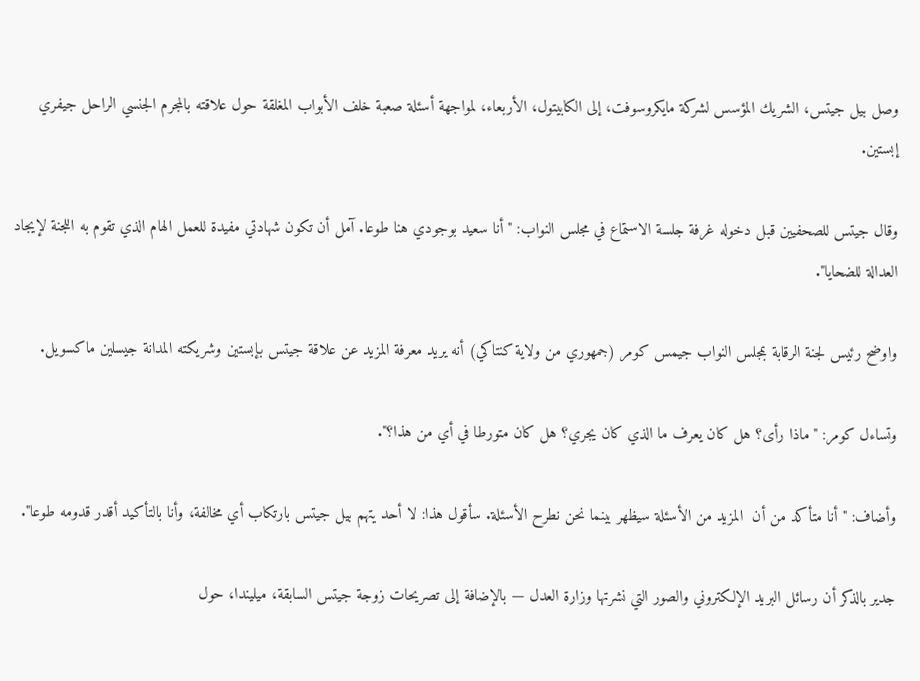وصل بيل جيتس، الشريك المؤسس لشركة مايكروسوفت، إلى الكابيتول، الأربعاء، لمواجهة أسئلة صعبة خلف الأبواب المغلقة حول علاقته بالمجرم الجنسي الراحل جيفري إبستين.

وقال جيتس للصحفيين قبل دخوله غرفة جلسة الاستماع في مجلس النواب: "أنا سعيد بوجودي هنا طوعا. آمل أن تكون شهادتي مفيدة للعمل الهام الذي تقوم به اللجنة لإيجاد العدالة للضحايا".

واوضح رئيس لجنة الرقابة بمجلس النواب جيمس كومر (جمهوري من ولاية كنتاكي) أنه يريد معرفة المزيد عن علاقة جيتس بإبستين وشريكته المدانة جيسلين ماكسويل.

وتساءل كومر: "ماذا رأى؟ هل كان يعرف ما الذي كان يجري؟ هل كان متورطا في أي من هذا؟".

وأضاف: "أنا متأكد من أن  المزيد من الأسئلة سيظهر بينما نحن نطرح الأسئلة. سأقول هذا: لا أحد يتهم بيل جيتس بارتكاب أي مخالفة، وأنا بالتأكيد أقدر قدومه طوعا".

جدير بالذكر أن رسائل البريد الإلكتروني والصور التي نشرتها وزارة العدل — بالإضافة إلى تصريحات زوجة جيتس السابقة، ميليندا، حول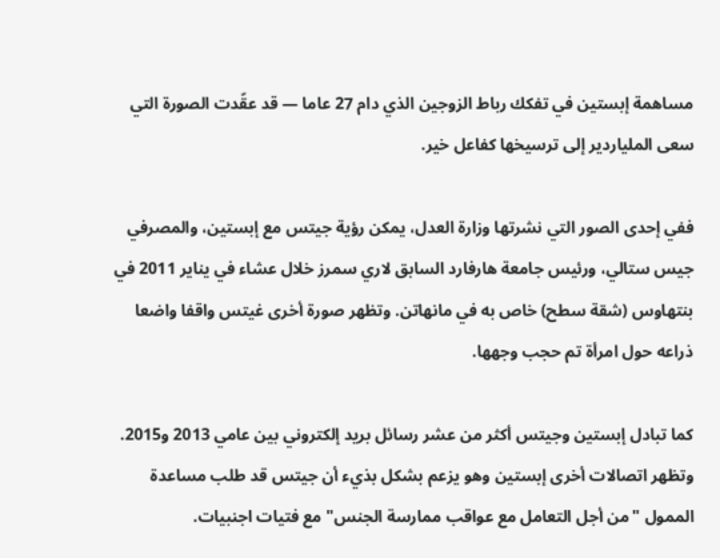مساهمة إبستين في تفكك رباط الزوجين الذي دام 27 عاما — قد عقّدت الصورة التي سعى الملياردير إلى ترسيخها كفاعل خير.

ففي إحدى الصور التي نشرتها وزارة العدل، يمكن رؤية جيتس مع إبستين، والمصرفي جيس ستالي، ورئيس جامعة هارفارد السابق لاري سمرز خلال عشاء في يناير 2011 في بنتهاوس (شقة سطح) خاص به في مانهاتن. وتظهر صورة أخرى غيتس واقفا واضعا ذراعه حول امرأة تم حجب وجهها.

كما تبادل إبستين وجيتس أكثر من عشر رسائل بريد إلكتروني بين عامي 2013 و2015. وتظهر اتصالات أخرى إبستين وهو يزعم بشكل بذيء أن جيتس قد طلب مساعدة الممول "من أجل التعامل مع عواقب ممارسة الجنس" مع فتيات اجنبيات.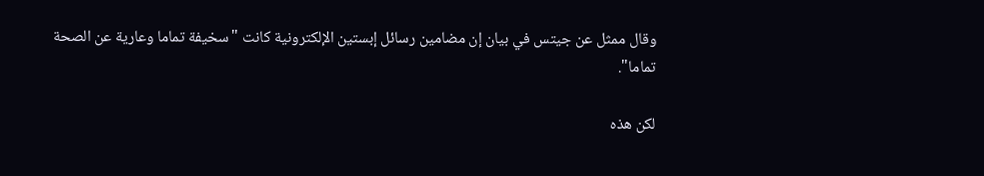وقال ممثل عن جيتس في بيان إن مضامين رسائل إبستين الإلكترونية كانت "سخيفة تماما وعارية عن الصحة تماما".

لكن هذه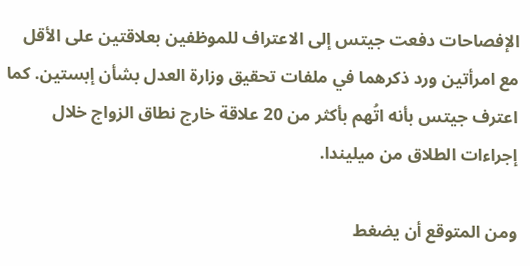الإفصاحات دفعت جيتس إلى الاعتراف للموظفين بعلاقتين على الأقل مع امرأتين ورد ذكرهما في ملفات تحقيق وزارة العدل بشأن إبستين. كما اعترف جيتس بأنه اتُهم بأكثر من 20 علاقة خارج نطاق الزواج خلال إجراءات الطلاق من ميليندا.

ومن المتوقع أن يضغط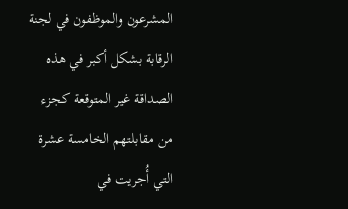المشرعون والموظفون في لجنة الرقابة بشكل أكبر في هذه الصداقة غير المتوقعة كجزء من مقابلتهم الخامسة عشرة التي أُجريت في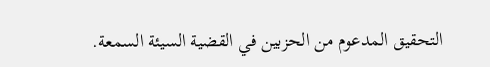التحقيق المدعوم من الحزبين في القضية السيئة السمعة.